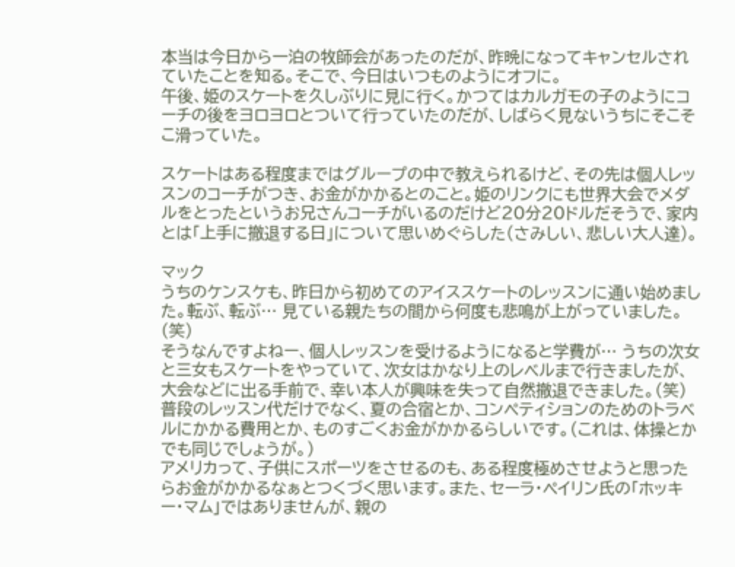本当は今日から一泊の牧師会があったのだが、昨晩になってキャンセルされていたことを知る。そこで、今日はいつものようにオフに。
午後、姫のスケートを久しぶりに見に行く。かつてはカルガモの子のようにコーチの後をヨロヨロとついて行っていたのだが、しばらく見ないうちにそこそこ滑っていた。

スケートはある程度まではグループの中で教えられるけど、その先は個人レッスンのコーチがつき、お金がかかるとのこと。姫のリンクにも世界大会でメダルをとったというお兄さんコーチがいるのだけど20分20ドルだそうで、家内とは「上手に撤退する日」について思いめぐらした(さみしい、悲しい大人達)。

マック
うちのケンスケも、昨日から初めてのアイススケートのレッスンに通い始めました。転ぶ、転ぶ… 見ている親たちの間から何度も悲鳴が上がっていました。(笑)
そうなんですよねー、個人レッスンを受けるようになると学費が… うちの次女と三女もスケートをやっていて、次女はかなり上のレベルまで行きましたが、大会などに出る手前で、幸い本人が興味を失って自然撤退できました。(笑)
普段のレッスン代だけでなく、夏の合宿とか、コンペティションのためのトラベルにかかる費用とか、ものすごくお金がかかるらしいです。(これは、体操とかでも同じでしょうが。)
アメリカって、子供にスポーツをさせるのも、ある程度極めさせようと思ったらお金がかかるなぁとつくづく思います。また、セーラ・ペイリン氏の「ホッキー・マム」ではありませんが、親の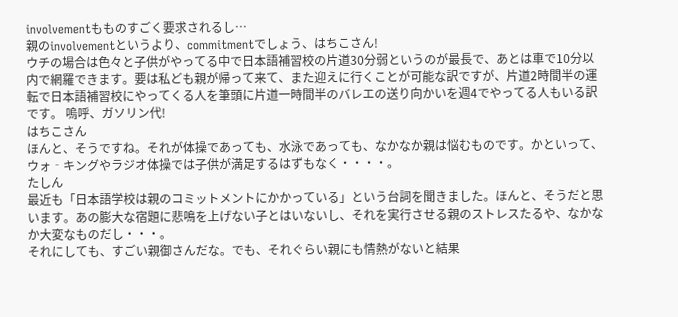involvementもものすごく要求されるし…
親のinvolvementというより、commitmentでしょう、はちこさん!
ウチの場合は色々と子供がやってる中で日本語補習校の片道30分弱というのが最長で、あとは車で10分以内で網羅できます。要は私ども親が帰って来て、また迎えに行くことが可能な訳ですが、片道2時間半の運転で日本語補習校にやってくる人を筆頭に片道一時間半のバレエの送り向かいを週4でやってる人もいる訳です。 嗚呼、ガソリン代!
はちこさん
ほんと、そうですね。それが体操であっても、水泳であっても、なかなか親は悩むものです。かといって、ウォ‐キングやラジオ体操では子供が満足するはずもなく・・・・。
たしん
最近も「日本語学校は親のコミットメントにかかっている」という台詞を聞きました。ほんと、そうだと思います。あの膨大な宿題に悲鳴を上げない子とはいないし、それを実行させる親のストレスたるや、なかなか大変なものだし・・・。
それにしても、すごい親御さんだな。でも、それぐらい親にも情熱がないと結果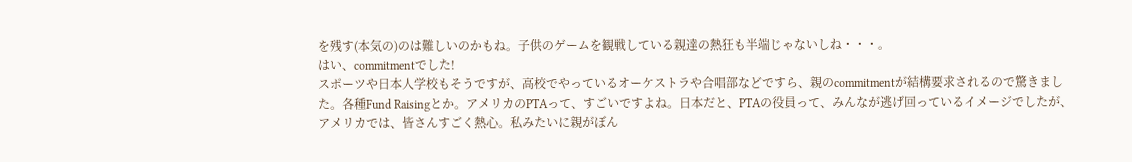を残す(本気の)のは難しいのかもね。子供のゲームを観戦している親達の熱狂も半端じゃないしね・・・。
はい、commitmentでした!
スポーツや日本人学校もそうですが、高校でやっているオーケストラや合唱部などですら、親のcommitmentが結構要求されるので驚きました。各種Fund Raisingとか。アメリカのPTAって、すごいですよね。日本だと、PTAの役員って、みんなが逃げ回っているイメージでしたが、アメリカでは、皆さんすごく熱心。私みたいに親がぼん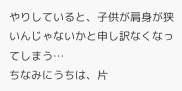やりしていると、子供が肩身が狭いんじゃないかと申し訳なくなってしまう…
ちなみにうちは、片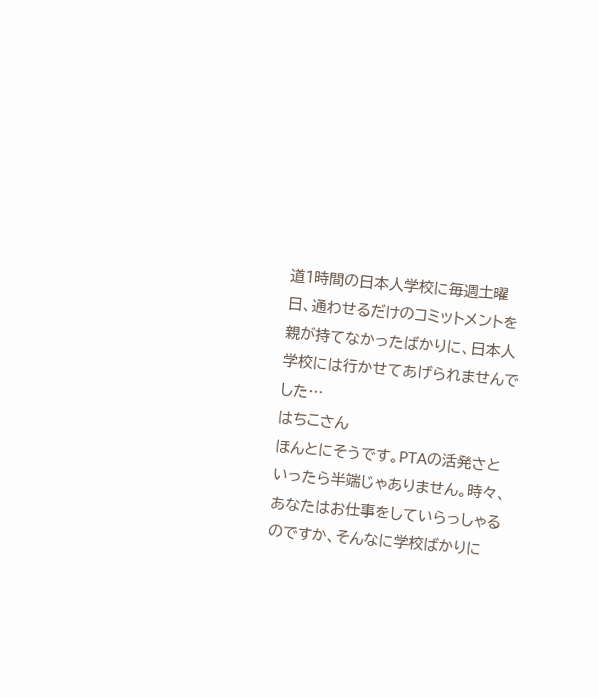道1時間の日本人学校に毎週土曜日、通わせるだけのコミットメントを親が持てなかったばかりに、日本人学校には行かせてあげられませんでした…
はちこさん
ほんとにそうです。PTAの活発さといったら半端じゃありません。時々、あなたはお仕事をしていらっしゃるのですか、そんなに学校ばかりに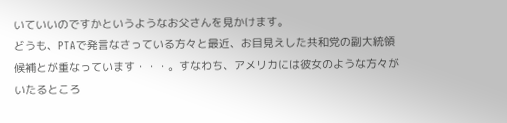いていいのですかというようなお父さんを見かけます。
どうも、PTAで発言なさっている方々と最近、お目見えした共和党の副大統領候補とが重なっています・・・。すなわち、アメリカには彼女のような方々がいたるところ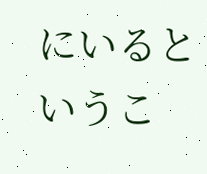にいるというこ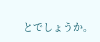とでしょうか。